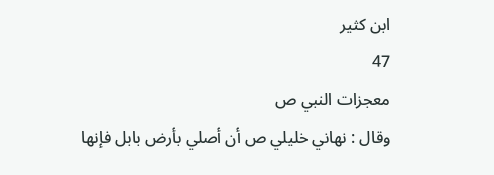ابن كثير
47
معجزات النبي ص
وقال : نهاني خليلي ص أن أصلي بأرض بابل فإنها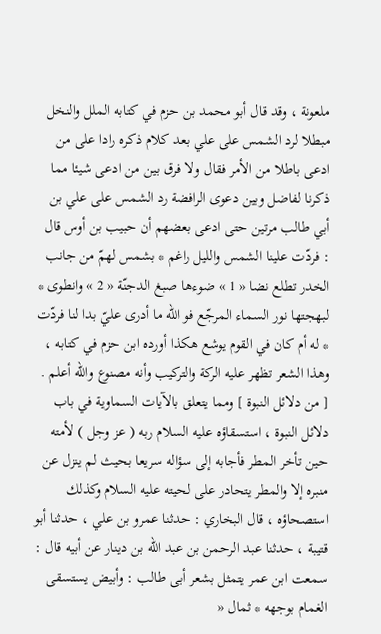ملعونة ، وقد قال أبو محمد بن حزم في كتابه الملل والنخل مبطلا لرد الشمس على علي بعد كلام ذكره رادا على من ادعى باطلا من الأمر فقال ولا فرق بين من ادعى شيئا مما ذكرنا لفاضل وبين دعوى الرافضة رد الشمس على علي بن أبي طالب مرتين حتى ادعى بعضهم أن حبيب بن أوس قال : فردّت علينا الشمس والليل راغم * بشمس لهمّ من جانب الخدر تطلع نضا « 1 » ضوءها صبغ الدجنّة « 2 » وانطوى * لبهجتها نور السماء المرجّع فو اللّه ما أدرى عليّ بدا لنا فردّت * له أم كان في القوم يوشع هكذا أورده ابن حزم في كتابه ، وهذا الشعر تظهر عليه الركة والتركيب وأنه مصنوع واللّه أعلم . [ من دلائل النبوة ] ومما يتعلق بالآيات السماوية في باب دلائل النبوة ، استسقاؤه عليه السلام ربه ( عز وجل ) لأمته حين تأخر المطر فأجابه إلى سؤاله سريعا بحيث لم ينزل عن منبره إلا والمطر يتحادر على لحيته عليه السلام وكذلك استصحاؤه ، قال البخاري : حدثنا عمرو بن علي ، حدثنا أبو قتيبة ، حدثنا عبد الرحمن بن عبد اللّه بن دينار عن أبيه قال : سمعت ابن عمر يتمثل بشعر أبى طالب : وأبيض يستسقى الغمام بوجهه * ثمال «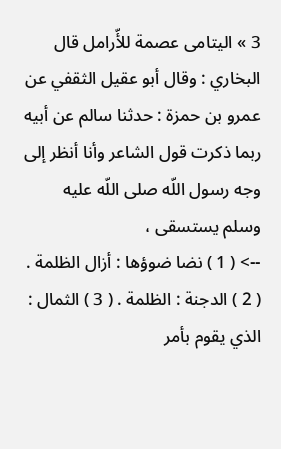3 » اليتامى عصمة للأّرامل قال البخاري : وقال أبو عقيل الثقفي عن عمرو بن حمزة : حدثنا سالم عن أبيه ربما ذكرت قول الشاعر وأنا أنظر إلى وجه رسول اللّه صلى اللّه عليه وسلم يستسقى ،
--> ( 1 ) نضا ضوؤها : أزال الظلمة . ( 2 ) الدجنة : الظلمة . ( 3 ) الثمال : الذي يقوم بأمر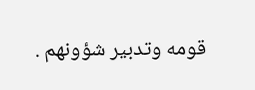قومه وتدبير شؤونهم .